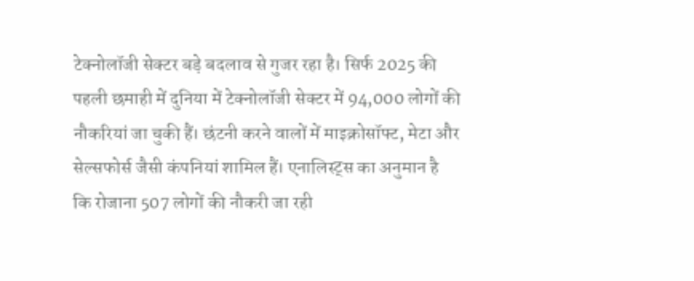टेक्नोलॉजी सेक्टर बड़े बदलाव से गुजर रहा है। सिर्फ 2025 की पहली छमाही में दुनिया में टेक्नोलॉजी सेक्टर में 94,000 लोगों की नौकरियां जा चुकी हैं। छंटनी करने वालों में माइक्रोसॉफ्ट, मेटा और सेल्सफोर्स जैसी कंपनियां शामिल हैं। एनालिस्ट्स का अनुमान है कि रोजाना 507 लोगों की नौकरी जा रही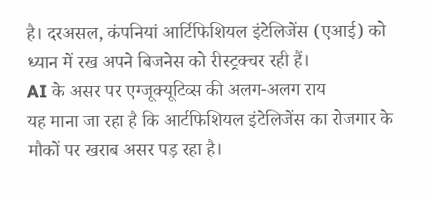है। दरअसल, कंपनियां आर्टिफिशियल इंटेलिजेंस (एआई) को ध्यान में रख अपने बिजनेस को रीस्ट्रक्चर रही हैं।
AI के असर पर एग्जूक्यूटिव्स की अलग-अलग राय
यह माना जा रहा है कि आर्टफिशियल इंटेलिजेंस का रोजगार के मौकों पर खराब असर पड़ रहा है।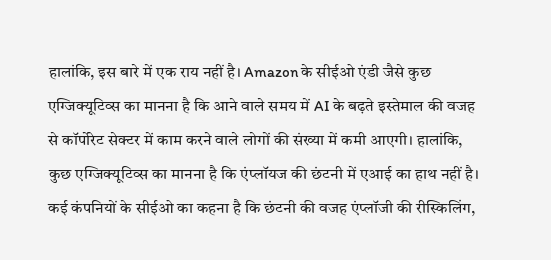हालांकि, इस बारे में एक राय नहीं है। Amazon के सीईओ एंडी जैसे कुछ एग्जिक्यूटिव्स का मानना है कि आने वाले समय में AI के बढ़ते इस्तेमाल की वजह से कॉर्पोरेट सेक्टर में काम करने वाले लोगों की संख्या में कमी आएगी। हालांकि, कुछ एग्जिक्यूटिव्स का मानना है कि एंप्लॉयज की छंटनी में एआई का हाथ नहीं है। कई कंपनियों के सीईओ का कहना है कि छंटनी की वजह एंप्लॉजी की रीस्किलिंग,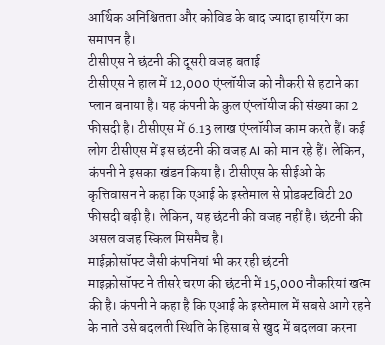आर्थिक अनिश्चितता और कोविड के बाद ज्यादा हायरिंग का समापन है।
टीसीएस ने छंटनी की दूसरी वजह बताई
टीसीएस ने हाल में 12,000 एंप्लॉयीज को नौकरी से हटाने का प्लान बनाया है। यह कंपनी के कुल एंप्लॉयीज की संख्या का 2 फीसदी है। टीसीएस में 6.13 लाख एंप्लॉयीज काम करते हैं। कई लोग टीसीएस में इस छंटनी की वजह AI को मान रहे हैं। लेकिन, कंपनी ने इसका खंडन किया है। टीसीएस के सीईओ के कृत्तिवासन ने कहा कि एआई के इस्तेमाल से प्रोडक्टविटी 20 फीसदी बढ़ी है। लेकिन, यह छंटनी की वजह नहीं है। छंटनी की असल वजह स्किल मिसमैच है।
माईक्रोसॉफ्ट जैसी कंपनियां भी कर रही छंटनी
माइक्रोसॉफ्ट ने तीसरे चरण की छंटनी में 15,000 नौकरियां खत्म की है। कंपनी ने कहा है कि एआई के इस्तेमाल में सबसे आगे रहने के नाते उसे बदलती स्थिति के हिसाब से खुद में बदलवा करना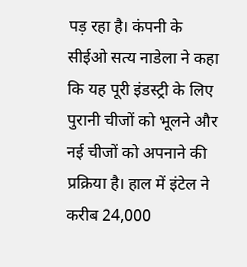पड़ रहा है। कंपनी के सीईओ सत्य नाडेला ने कहा कि यह पूरी इंडस्ट्री के लिए पुरानी चीजों को भूलने और नई चीजों को अपनाने की प्रक्रिया है। हाल में इंटेल ने करीब 24,000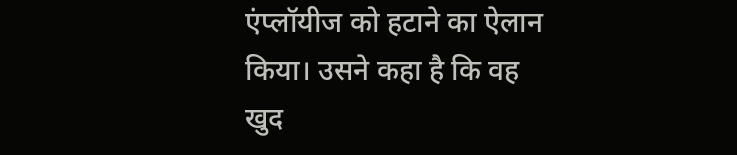एंप्लॉयीज को हटाने का ऐलान किया। उसने कहा है कि वह खुद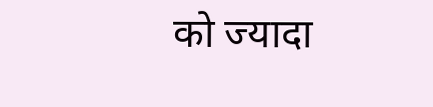को ज्यादा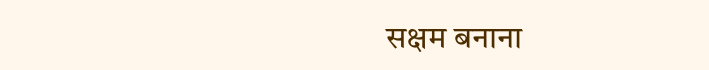सक्षम बनाना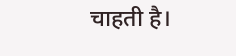चाहती है।